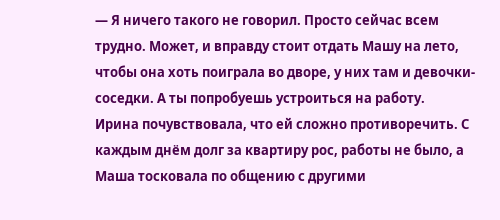— Я ничего такого не говорил. Просто сейчас всем трудно. Может, и вправду стоит отдать Машу на лето, чтобы она хоть поиграла во дворе, у них там и девочки-соседки. А ты попробуешь устроиться на работу.
Ирина почувствовала, что ей сложно противоречить. С каждым днём долг за квартиру рос, работы не было, а Маша тосковала по общению с другими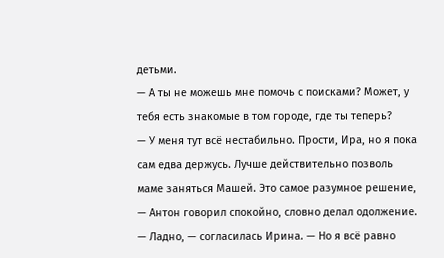детьми.
— А ты не можешь мне помочь с поисками? Может, у тебя есть знакомые в том городе, где ты теперь?
— У меня тут всё нестабильно. Прости, Ира, но я пока сам едва держусь. Лучше действительно позволь маме заняться Машей. Это самое разумное решение, — Антон говорил спокойно, словно делал одолжение.
— Ладно, — согласилась Ирина. — Но я всё равно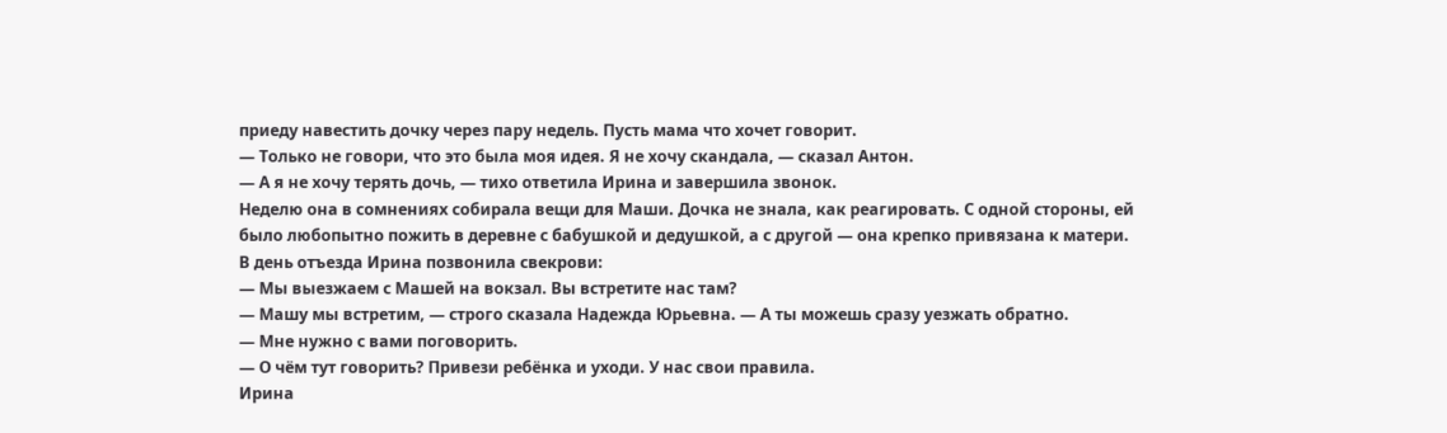приеду навестить дочку через пару недель. Пусть мама что хочет говорит.
— Только не говори, что это была моя идея. Я не хочу скандала, — сказал Антон.
— А я не хочу терять дочь, — тихо ответила Ирина и завершила звонок.
Неделю она в сомнениях собирала вещи для Маши. Дочка не знала, как реагировать. С одной стороны, ей было любопытно пожить в деревне с бабушкой и дедушкой, а с другой — она крепко привязана к матери.
В день отъезда Ирина позвонила свекрови:
— Мы выезжаем с Машей на вокзал. Вы встретите нас там?
— Машу мы встретим, — строго сказала Надежда Юрьевна. — А ты можешь сразу уезжать обратно.
— Мне нужно с вами поговорить.
— О чём тут говорить? Привези ребёнка и уходи. У нас свои правила.
Ирина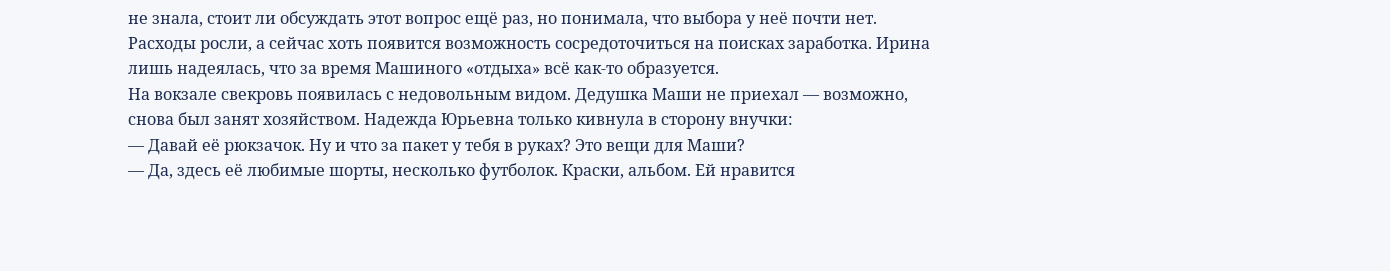не знала, стоит ли обсуждать этот вопрос ещё раз, но понимала, что выбора у неё почти нет. Расходы росли, а сейчас хоть появится возможность сосредоточиться на поисках заработка. Ирина лишь надеялась, что за время Машиного «отдыха» всё как-то образуется.
На вокзале свекровь появилась с недовольным видом. Дедушка Маши не приехал — возможно, снова был занят хозяйством. Надежда Юрьевна только кивнула в сторону внучки:
— Давай её рюкзачок. Ну и что за пакет у тебя в руках? Это вещи для Маши?
— Да, здесь её любимые шорты, несколько футболок. Краски, альбом. Ей нравится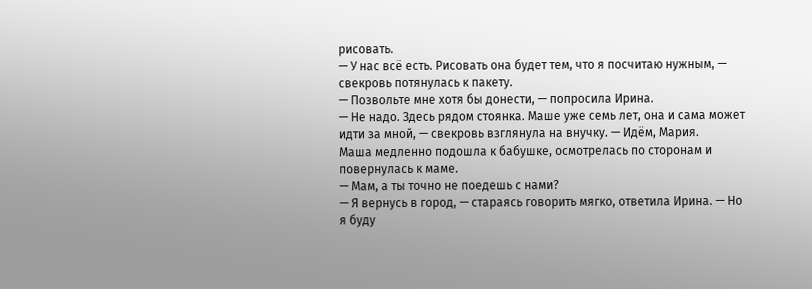рисовать.
— У нас всё есть. Рисовать она будет тем, что я посчитаю нужным, — свекровь потянулась к пакету.
— Позвольте мне хотя бы донести, — попросила Ирина.
— Не надо. Здесь рядом стоянка. Маше уже семь лет, она и сама может идти за мной, — свекровь взглянула на внучку. — Идём, Мария.
Маша медленно подошла к бабушке, осмотрелась по сторонам и повернулась к маме.
— Мам, а ты точно не поедешь с нами?
— Я вернусь в город, — стараясь говорить мягко, ответила Ирина. — Но я буду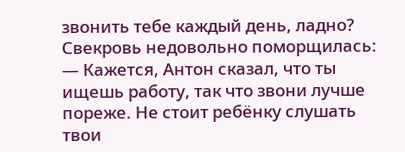звонить тебе каждый день, ладно?
Свекровь недовольно поморщилась:
— Кажется, Антон сказал, что ты ищешь работу, так что звони лучше пореже. Не стоит ребёнку слушать твои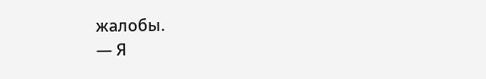жалобы.
— Я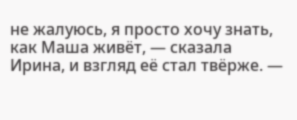не жалуюсь, я просто хочу знать, как Маша живёт, — сказала Ирина, и взгляд её стал твёрже. —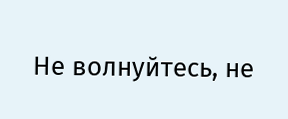Не волнуйтесь, не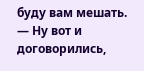буду вам мешать.
— Ну вот и договорились,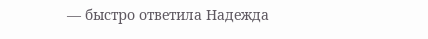— быстро ответила Надежда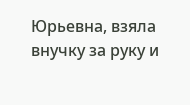Юрьевна, взяла внучку за руку и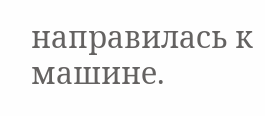направилась к машине.